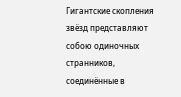Гигантские скопления звёзд представляют собою одиночных странников, соединённые в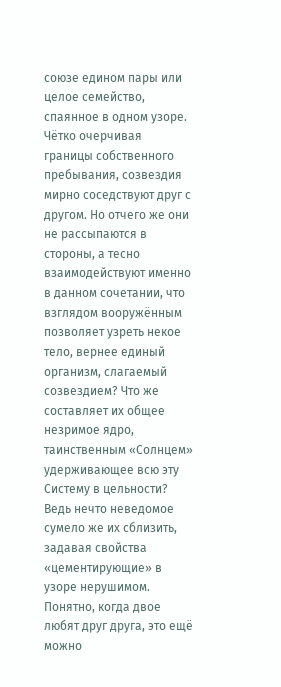союзе едином пары или целое семейство, спаянное в одном узоре. Чётко очерчивая границы собственного пребывания, созвездия мирно соседствуют друг с другом. Но отчего же они не рассыпаются в стороны, а тесно взаимодействуют именно в данном сочетании, что взглядом вооружённым позволяет узреть некое тело, вернее единый организм, слагаемый созвездием? Что же составляет их общее незримое ядро, таинственным «Солнцем» удерживающее всю эту Систему в цельности? Ведь нечто неведомое сумело же их сблизить, задавая свойства «цементирующие» в узоре нерушимом. Понятно, когда двое любят друг друга, это ещё можно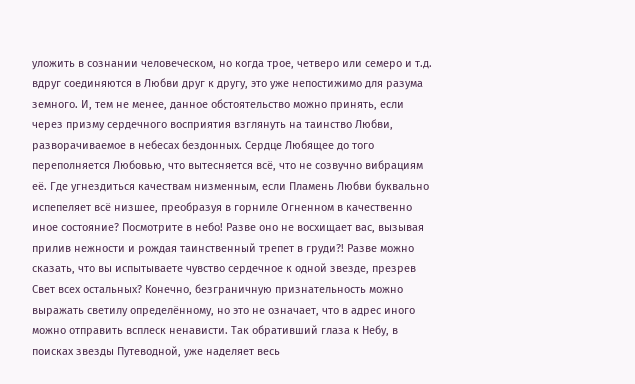уложить в сознании человеческом, но когда трое, четверо или семеро и т.д. вдруг соединяются в Любви друг к другу, это уже непостижимо для разума земного. И, тем не менее, данное обстоятельство можно принять, если через призму сердечного восприятия взглянуть на таинство Любви, разворачиваемое в небесах бездонных. Сердце Любящее до того переполняется Любовью, что вытесняется всё, что не созвучно вибрациям её. Где угнездиться качествам низменным, если Пламень Любви буквально испепеляет всё низшее, преобразуя в горниле Огненном в качественно иное состояние? Посмотрите в небо! Разве оно не восхищает вас, вызывая прилив нежности и рождая таинственный трепет в груди?! Разве можно сказать, что вы испытываете чувство сердечное к одной звезде, презрев Свет всех остальных? Конечно, безграничную признательность можно выражать светилу определённому, но это не означает, что в адрес иного можно отправить всплеск ненависти. Так обративший глаза к Небу, в поисках звезды Путеводной, уже наделяет весь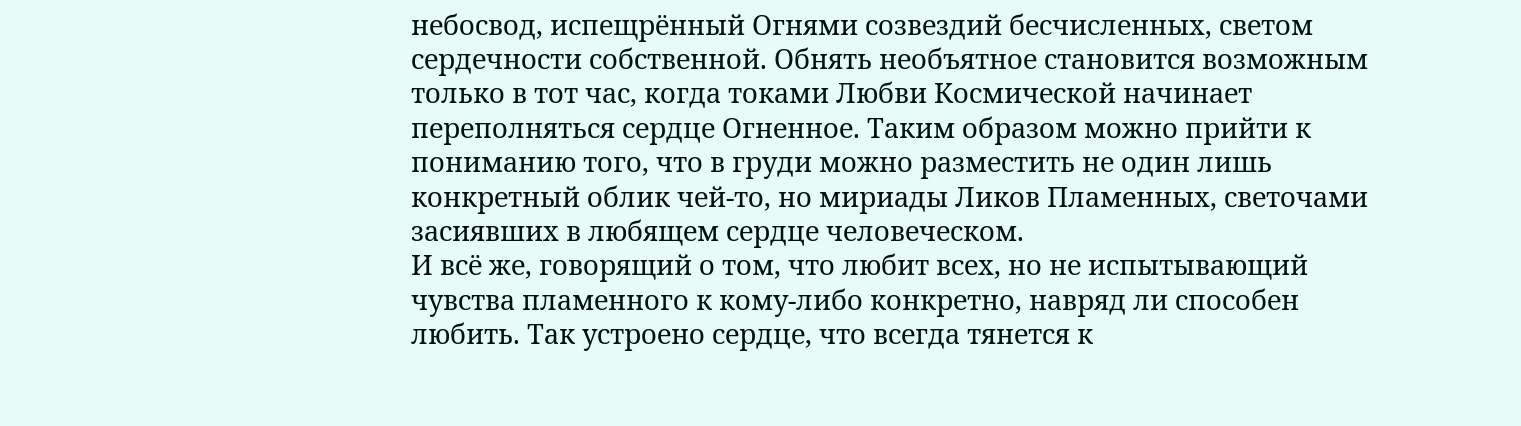небосвод, испещрённый Огнями созвездий бесчисленных, светом сердечности собственной. Обнять необъятное становится возможным только в тот час, когда токами Любви Космической начинает переполняться сердце Огненное. Таким образом можно прийти к пониманию того, что в груди можно разместить не один лишь конкретный облик чей-то, но мириады Ликов Пламенных, светочами засиявших в любящем сердце человеческом.
И всё же, говорящий о том, что любит всех, но не испытывающий чувства пламенного к кому-либо конкретно, навряд ли способен любить. Так устроено сердце, что всегда тянется к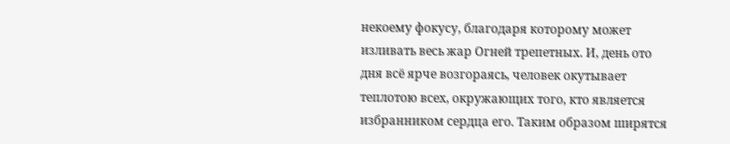некоему фокусу, благодаря которому может изливать весь жар Огней трепетных. И, день ото дня всё ярче возгораясь, человек окутывает теплотою всех, окружающих того, кто является избранником сердца его. Таким образом ширятся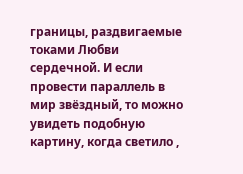границы, раздвигаемые токами Любви сердечной. И если провести параллель в мир звёздный, то можно увидеть подобную картину, когда светило ,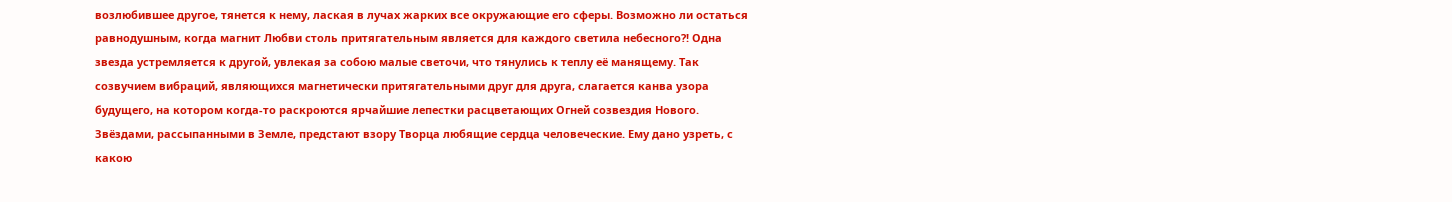возлюбившее другое, тянется к нему, лаская в лучах жарких все окружающие его сферы. Возможно ли остаться равнодушным, когда магнит Любви столь притягательным является для каждого светила небесного?! Одна звезда устремляется к другой, увлекая за собою малые светочи, что тянулись к теплу её манящему. Так созвучием вибраций, являющихся магнетически притягательными друг для друга, слагается канва узора будущего, на котором когда-то раскроются ярчайшие лепестки расцветающих Огней созвездия Нового.
Звёздами, рассыпанными в Земле, предстают взору Творца любящие сердца человеческие. Ему дано узреть, с какою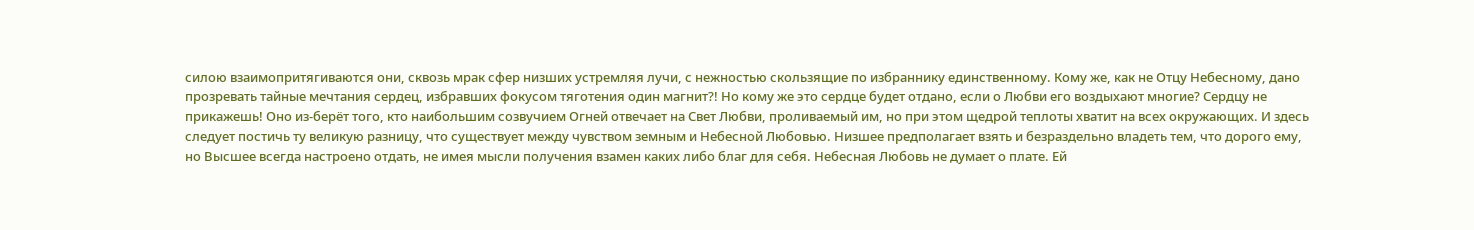силою взаимопритягиваются они, сквозь мрак сфер низших устремляя лучи, с нежностью скользящие по избраннику единственному. Кому же, как не Отцу Небесному, дано прозревать тайные мечтания сердец, избравших фокусом тяготения один магнит?! Но кому же это сердце будет отдано, если о Любви его воздыхают многие? Сердцу не прикажешь! Оно из-берёт того, кто наибольшим созвучием Огней отвечает на Свет Любви, проливаемый им, но при этом щедрой теплоты хватит на всех окружающих. И здесь следует постичь ту великую разницу, что существует между чувством земным и Небесной Любовью. Низшее предполагает взять и безраздельно владеть тем, что дорого ему, но Высшее всегда настроено отдать, не имея мысли получения взамен каких либо благ для себя. Небесная Любовь не думает о плате. Ей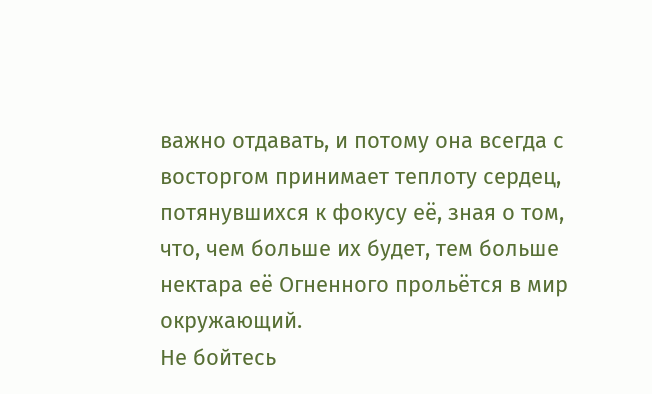важно отдавать, и потому она всегда с восторгом принимает теплоту сердец, потянувшихся к фокусу её, зная о том, что, чем больше их будет, тем больше нектара её Огненного прольётся в мир окружающий.
Не бойтесь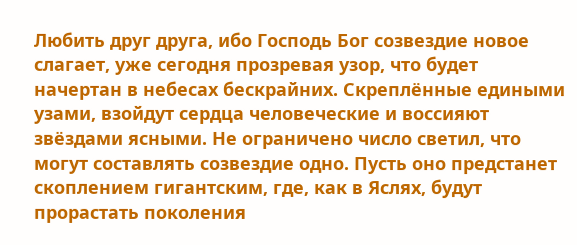Любить друг друга, ибо Господь Бог созвездие новое слагает, уже сегодня прозревая узор, что будет начертан в небесах бескрайних. Скреплённые едиными узами, взойдут сердца человеческие и воссияют звёздами ясными. Не ограничено число светил, что могут составлять созвездие одно. Пусть оно предстанет скоплением гигантским, где, как в Яслях, будут прорастать поколения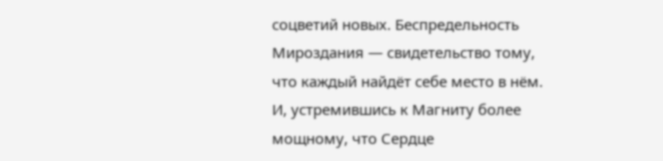соцветий новых. Беспредельность Мироздания — свидетельство тому, что каждый найдёт себе место в нём. И, устремившись к Магниту более мощному, что Сердце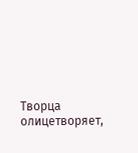Творца олицетворяет,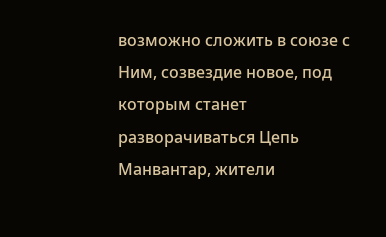возможно сложить в союзе с Ним, созвездие новое, под которым станет разворачиваться Цепь Манвантар, жители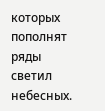которых пополнят ряды светил небесных.